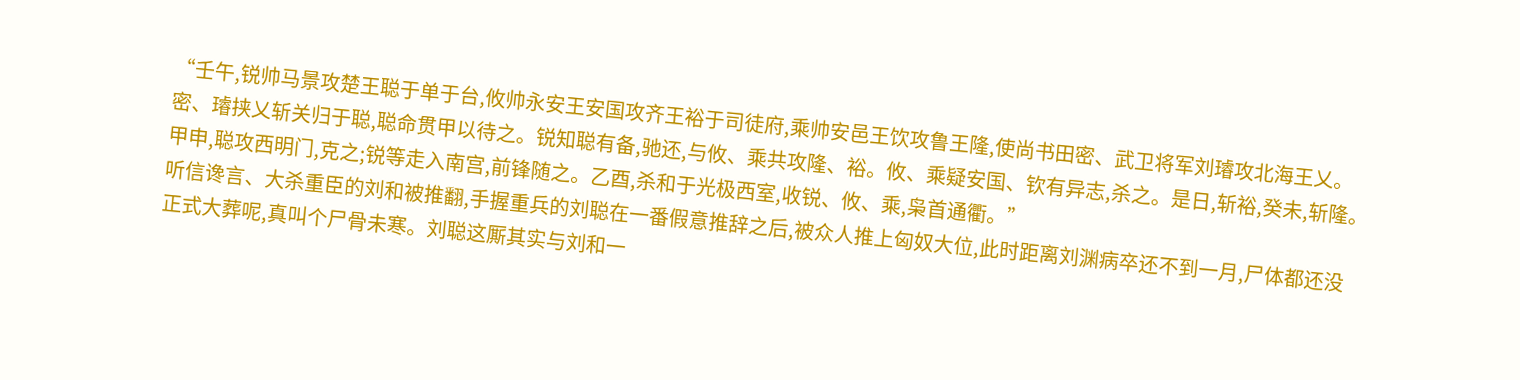“壬午,锐帅马景攻楚王聪于单于台,攸帅永安王安国攻齐王裕于司徒府,乘帅安邑王饮攻鲁王隆,使尚书田密、武卫将军刘璿攻北海王乂。密、璿挟乂斩关归于聪,聪命贯甲以待之。锐知聪有备,驰还,与攸、乘共攻隆、裕。攸、乘疑安国、钦有异志,杀之。是日,斩裕,癸未,斩隆。甲申,聪攻西明门,克之;锐等走入南宫,前锋随之。乙酉,杀和于光极西室,收锐、攸、乘,枭首通衢。”
听信谗言、大杀重臣的刘和被推翻,手握重兵的刘聪在一番假意推辞之后,被众人推上匈奴大位,此时距离刘渊病卒还不到一月,尸体都还没正式大葬呢,真叫个尸骨未寒。刘聪这厮其实与刘和一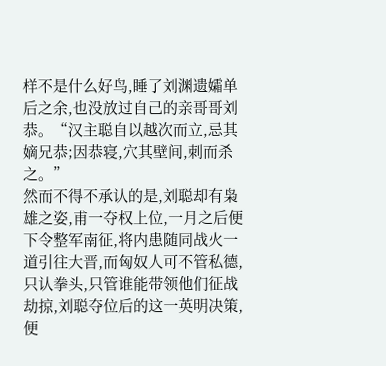样不是什么好鸟,睡了刘渊遗孀单后之余,也没放过自己的亲哥哥刘恭。“汉主聪自以越次而立,忌其嫡兄恭;因恭寝,穴其壁间,刺而杀之。”
然而不得不承认的是,刘聪却有枭雄之姿,甫一夺权上位,一月之后便下令整军南征,将内患随同战火一道引往大晋,而匈奴人可不管私德,只认拳头,只管谁能带领他们征战劫掠,刘聪夺位后的这一英明决策,便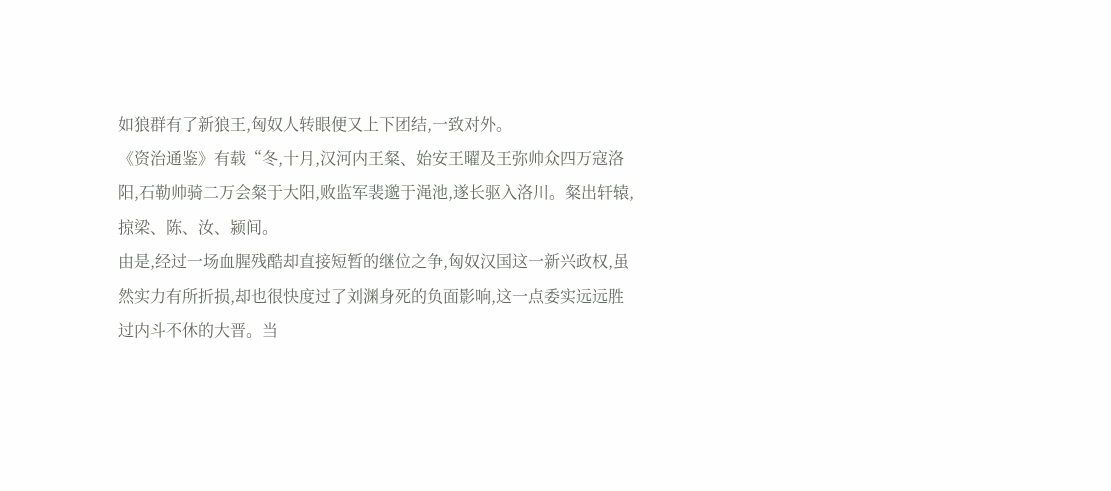如狼群有了新狼王,匈奴人转眼便又上下团结,一致对外。
《资治通鉴》有载“冬,十月,汉河内王粲、始安王曜及王弥帅众四万寇洛阳,石勒帅骑二万会粲于大阳,败监军裴邈于渑池,遂长驱入洛川。粲出轩辕,掠梁、陈、汝、颍间。
由是,经过一场血腥残酷却直接短暂的继位之争,匈奴汉国这一新兴政权,虽然实力有所折损,却也很快度过了刘渊身死的负面影响,这一点委实远远胜过内斗不休的大晋。当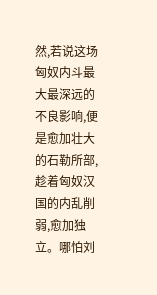然,若说这场匈奴内斗最大最深远的不良影响,便是愈加壮大的石勒所部,趁着匈奴汉国的内乱削弱,愈加独立。哪怕刘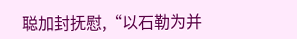聪加封抚慰,“以石勒为并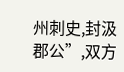州刺史,封汲郡公”,双方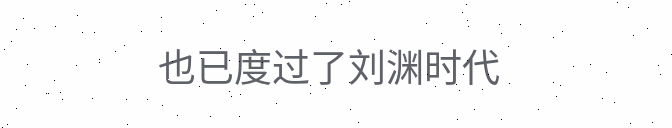也已度过了刘渊时代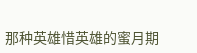那种英雄惜英雄的蜜月期